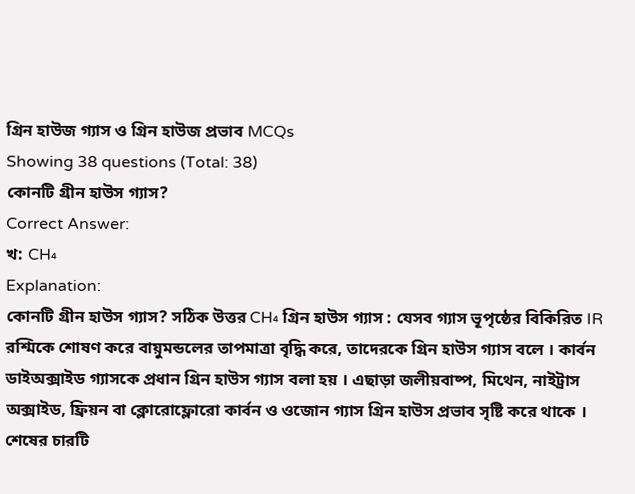গ্রিন হাউজ গ্যাস ও গ্রিন হাউজ প্রভাব MCQs
Showing 38 questions (Total: 38)
কোনটি গ্রীন হাউস গ্যাস?
Correct Answer:
খ: CH₄
Explanation:
কোনটি গ্রীন হাউস গ্যাস? সঠিক উত্তর CH₄ গ্রিন হাউস গ্যাস : যেসব গ্যাস ভূপৃষ্ঠের বিকিরিত IR রশ্মিকে শোষণ করে বায়ুমন্ডলের তাপমাত্রা বৃদ্ধি করে, তাদেরকে গ্রিন হাউস গ্যাস বলে । কার্বন ডাইঅক্সাইড গ্যাসকে প্রধান গ্রিন হাউস গ্যাস বলা হয় । এছাড়া জলীয়বাষ্প, মিথেন, নাইট্রাস অক্সাইড, ফ্রিয়ন বা ক্লোরোফ্লোরো কার্বন ও ওজোন গ্যাস গ্রিন হাউস প্রভাব সৃষ্টি করে থাকে । শেষের চারটি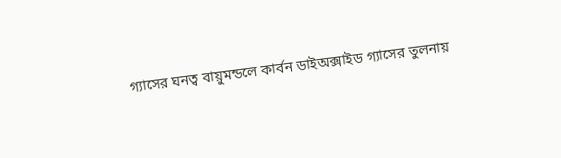গ্যাসের ঘনত্ব বায়ুমন্ডলে কার্বন ডাইঅক্সাইড গ্যাসের তুলনায়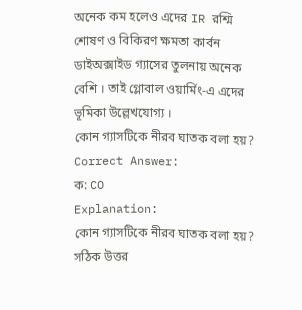অনেক কম হলেও এদের IR রশ্মি শোষণ ও বিকিরণ ক্ষমতা কার্বন ডাইঅক্সাইড গ্যাসের তুলনায় অনেক বেশি । তাই গ্লোবাল ওয়ার্মিং-এ এদের ভূমিকা উল্লেখযোগ্য ।
কোন গ্যাসটিকে নীরব ঘাতক বলা হয়?
Correct Answer:
ক: CO
Explanation:
কোন গ্যাসটিকে নীরব ঘাতক বলা হয়? সঠিক উত্তর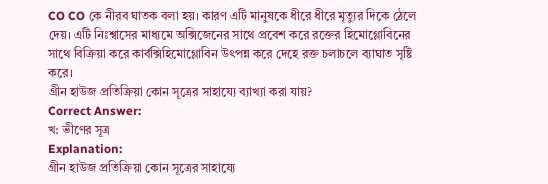CO CO কে নীরব ঘাতক বলা হয়। কারণ এটি মানুষকে ধীরে ধীরে মৃত্যুর দিকে ঠেলে দেয়। এটি নিঃশ্বাসের মাধ্যমে অক্সিজেনের সাথে প্রবেশ করে রক্তের হিমোগ্লোবিনের সাথে বিক্রিয়া করে কার্বক্সিহিমোগ্লোবিন উৎপন্ন করে দেহে রক্ত চলাচলে ব্যাঘাত সৃষ্টি করে।
গ্রীন হাউজ প্রতিক্রিয়া কোন সূত্রের সাহায্যে ব্যাখ্যা করা যায়?
Correct Answer:
খ: ভীণের সূত্র
Explanation:
গ্রীন হাউজ প্রতিক্রিয়া কোন সূত্রের সাহায্যে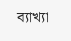ব্যাখ্যা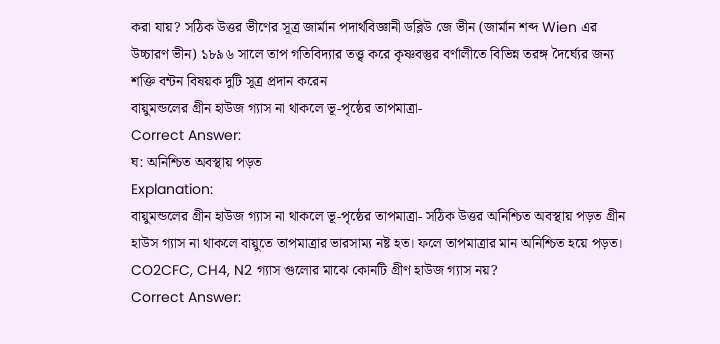করা যায়? সঠিক উত্তর ভীণের সূত্র জার্মান পদার্থবিজ্ঞানী ডব্লিউ জে ভীন (জার্মান শব্দ Wien এর উচ্চারণ ভীন) ১৮৯৬ সালে তাপ গতিবিদ্যার তত্ত্ব করে কৃষ্ণবস্তুর বর্ণালীতে বিভিন্ন তরঙ্গ দৈর্ঘ্যের জন্য শক্তি বন্টন বিষয়ক দুটি সূত্র প্রদান করেন
বায়ুমন্ডলের গ্রীন হাউজ গ্যাস না থাকলে ভূ-পৃষ্ঠের তাপমাত্রা-
Correct Answer:
ঘ: অনিশ্চিত অবস্থায় পড়ত
Explanation:
বায়ুমন্ডলের গ্রীন হাউজ গ্যাস না থাকলে ভূ-পৃষ্ঠের তাপমাত্রা- সঠিক উত্তর অনিশ্চিত অবস্থায় পড়ত গ্রীন হাউস গ্যাস না থাকলে বায়ুতে তাপমাত্রার ভারসাম্য নষ্ট হত। ফলে তাপমাত্রার মান অনিশ্চিত হয়ে পড়ত।
CO2CFC, CH4, N2 গ্যাস গুলোর মাঝে কোনটি গ্রীণ হাউজ গ্যাস নয়?
Correct Answer: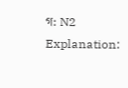গ: N2
Explanation: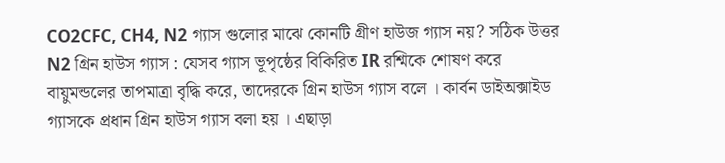CO2CFC, CH4, N2 গ্যাস গুলোর মাঝে কোনটি গ্রীণ হাউজ গ্যাস নয়? সঠিক উত্তর N2 গ্রিন হাউস গ্যাস : যেসব গ্যাস ভূপৃষ্ঠের বিকিরিত IR রশ্মিকে শোষণ করে বায়ুমন্ডলের তাপমাত্রা বৃদ্ধি করে, তাদেরকে গ্রিন হাউস গ্যাস বলে । কার্বন ডাইঅক্সাইড গ্যাসকে প্রধান গ্রিন হাউস গ্যাস বলা হয় । এছাড়া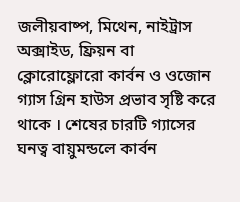জলীয়বাষ্প, মিথেন, নাইট্রাস অক্সাইড, ফ্রিয়ন বা ক্লোরোফ্লোরো কার্বন ও ওজোন গ্যাস গ্রিন হাউস প্রভাব সৃষ্টি করে থাকে । শেষের চারটি গ্যাসের ঘনত্ব বায়ুমন্ডলে কার্বন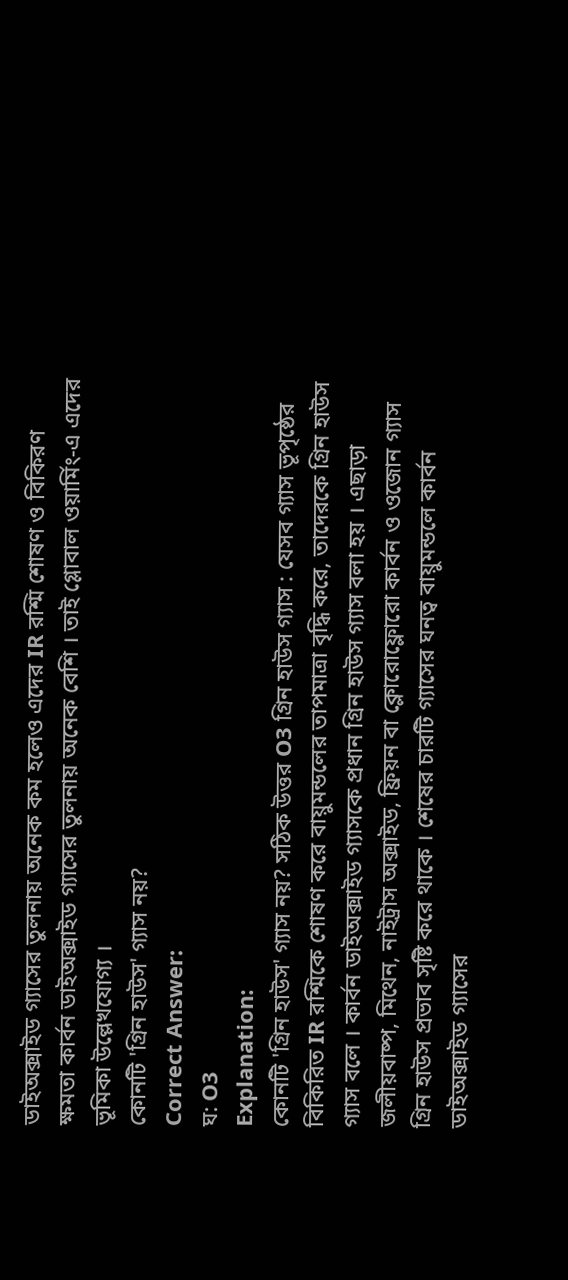ডাইঅক্সাইড গ্যাসের তুলনায় অনেক কম হলেও এদের IR রশ্মি শোষণ ও বিকিরণ ক্ষমতা কার্বন ডাইঅক্সাইড গ্যাসের তুলনায় অনেক বেশি । তাই গ্লোবাল ওয়ার্মিং-এ এদের ভূমিকা উল্লেখযোগ্য ।
কোনটি 'গ্রিন হাউস' গ্যাস নয়?
Correct Answer:
ঘ: O3
Explanation:
কোনটি 'গ্রিন হাউস' গ্যাস নয়? সঠিক উত্তর O3 গ্রিন হাউস গ্যাস : যেসব গ্যাস ভূপৃষ্ঠের বিকিরিত IR রশ্মিকে শোষণ করে বায়ুমন্ডলের তাপমাত্রা বৃদ্ধি করে, তাদেরকে গ্রিন হাউস গ্যাস বলে । কার্বন ডাইঅক্সাইড গ্যাসকে প্রধান গ্রিন হাউস গ্যাস বলা হয় । এছাড়া জলীয়বাষ্প, মিথেন, নাইট্রাস অক্সাইড, ফ্রিয়ন বা ক্লোরোফ্লোরো কার্বন ও ওজোন গ্যাস গ্রিন হাউস প্রভাব সৃষ্টি করে থাকে । শেষের চারটি গ্যাসের ঘনত্ব বায়ুমন্ডলে কার্বন ডাইঅক্সাইড গ্যাসের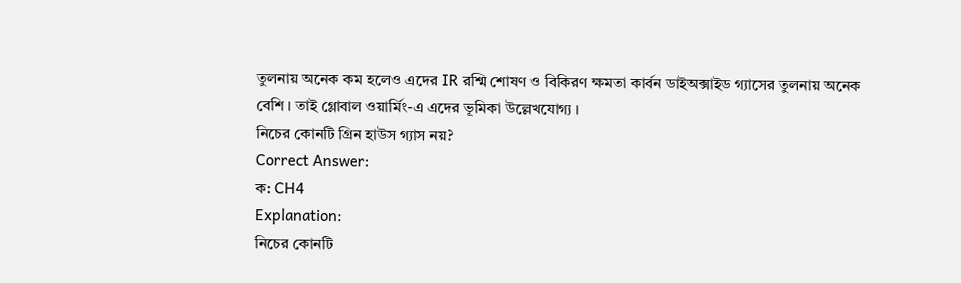তুলনায় অনেক কম হলেও এদের IR রশ্মি শোষণ ও বিকিরণ ক্ষমতা কার্বন ডাইঅক্সাইড গ্যাসের তুলনায় অনেক বেশি । তাই গ্লোবাল ওয়ার্মিং-এ এদের ভূমিকা উল্লেখযোগ্য ।
নিচের কোনটি গ্রিন হাউস গ্যাস নয়?
Correct Answer:
ক: CH4
Explanation:
নিচের কোনটি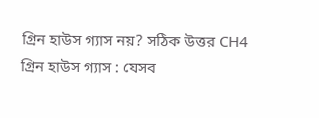গ্রিন হাউস গ্যাস নয়? সঠিক উত্তর CH4 গ্রিন হাউস গ্যাস : যেসব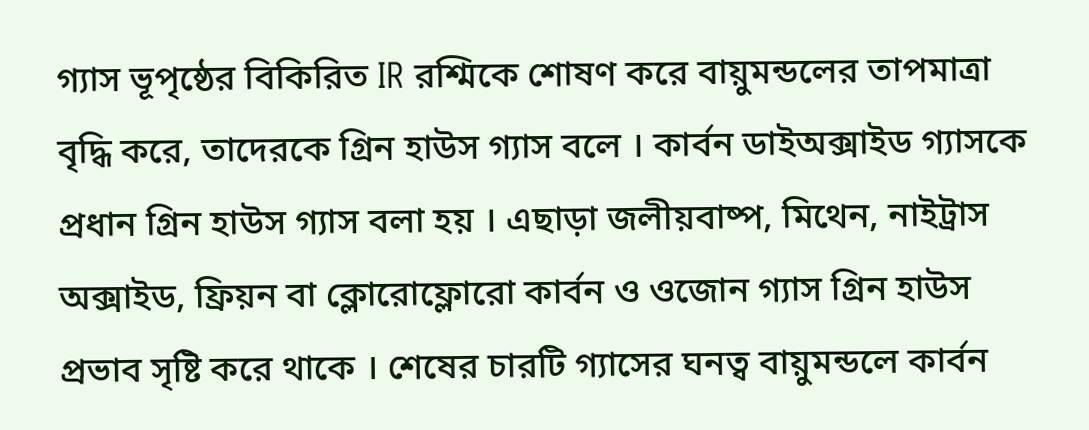গ্যাস ভূপৃষ্ঠের বিকিরিত IR রশ্মিকে শোষণ করে বায়ুমন্ডলের তাপমাত্রা বৃদ্ধি করে, তাদেরকে গ্রিন হাউস গ্যাস বলে । কার্বন ডাইঅক্সাইড গ্যাসকে প্রধান গ্রিন হাউস গ্যাস বলা হয় । এছাড়া জলীয়বাষ্প, মিথেন, নাইট্রাস অক্সাইড, ফ্রিয়ন বা ক্লোরোফ্লোরো কার্বন ও ওজোন গ্যাস গ্রিন হাউস প্রভাব সৃষ্টি করে থাকে । শেষের চারটি গ্যাসের ঘনত্ব বায়ুমন্ডলে কার্বন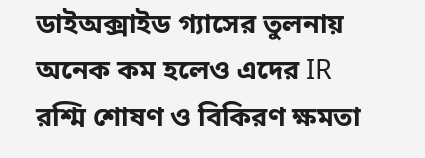ডাইঅক্সাইড গ্যাসের তুলনায় অনেক কম হলেও এদের IR রশ্মি শোষণ ও বিকিরণ ক্ষমতা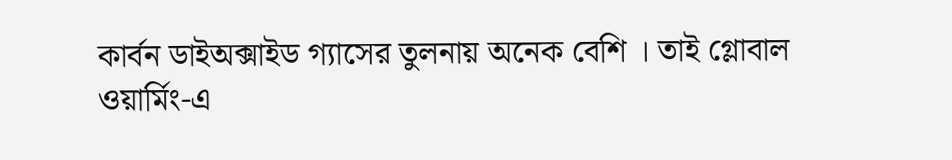কার্বন ডাইঅক্সাইড গ্যাসের তুলনায় অনেক বেশি । তাই গ্লোবাল ওয়ার্মিং-এ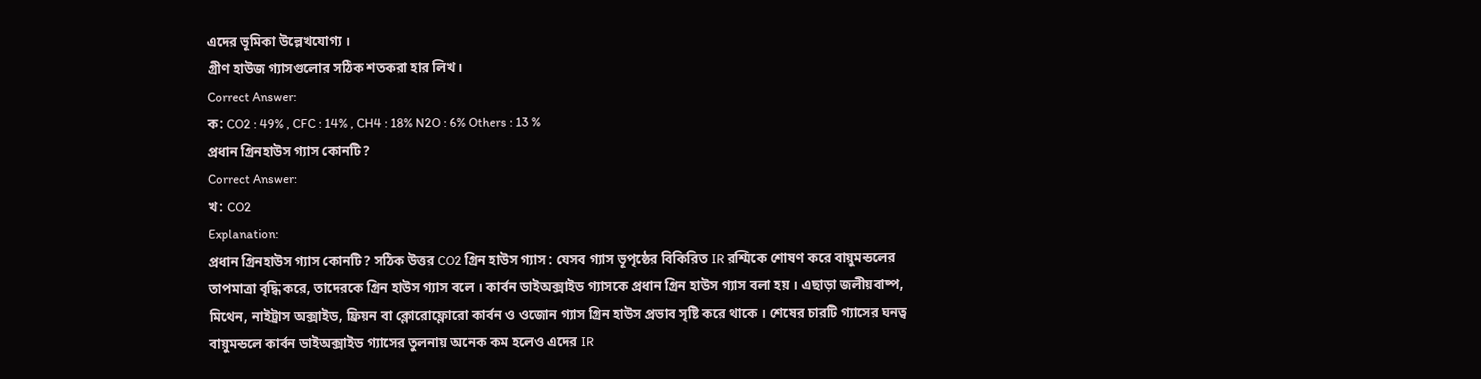এদের ভূমিকা উল্লেখযোগ্য ।
গ্রীণ হাউজ গ্যাসগুলোর সঠিক শতকরা হার লিখ।
Correct Answer:
ক: CO2 : 49% , CFC : 14% , CH4 : 18% N2O : 6% Others : 13 %
প্রধান গ্রিনহাউস গ্যাস কোনটি?
Correct Answer:
খ: CO2
Explanation:
প্রধান গ্রিনহাউস গ্যাস কোনটি? সঠিক উত্তর CO2 গ্রিন হাউস গ্যাস : যেসব গ্যাস ভূপৃষ্ঠের বিকিরিত IR রশ্মিকে শোষণ করে বায়ুমন্ডলের তাপমাত্রা বৃদ্ধি করে, তাদেরকে গ্রিন হাউস গ্যাস বলে । কার্বন ডাইঅক্সাইড গ্যাসকে প্রধান গ্রিন হাউস গ্যাস বলা হয় । এছাড়া জলীয়বাষ্প, মিথেন, নাইট্রাস অক্সাইড, ফ্রিয়ন বা ক্লোরোফ্লোরো কার্বন ও ওজোন গ্যাস গ্রিন হাউস প্রভাব সৃষ্টি করে থাকে । শেষের চারটি গ্যাসের ঘনত্ব বায়ুমন্ডলে কার্বন ডাইঅক্সাইড গ্যাসের তুলনায় অনেক কম হলেও এদের IR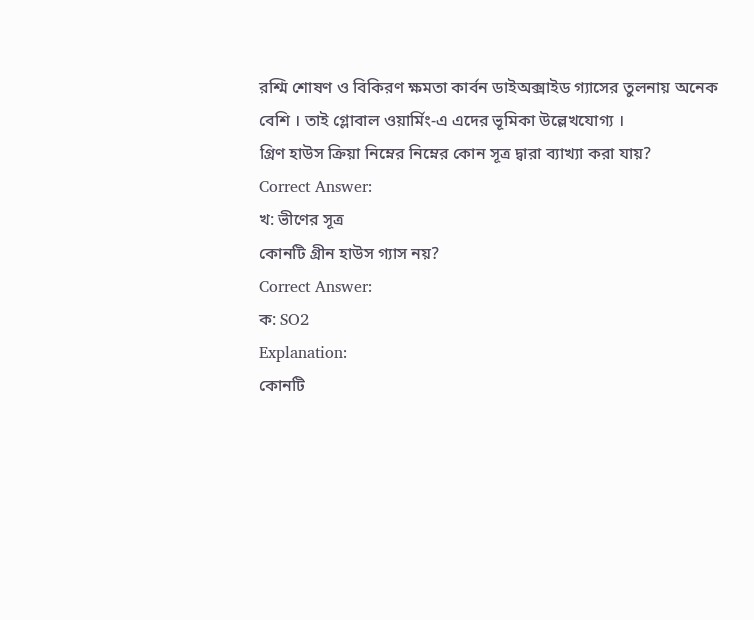রশ্মি শোষণ ও বিকিরণ ক্ষমতা কার্বন ডাইঅক্সাইড গ্যাসের তুলনায় অনেক বেশি । তাই গ্লোবাল ওয়ার্মিং-এ এদের ভূমিকা উল্লেখযোগ্য ।
গ্রিণ হাউস ক্রিয়া নিম্নের নিম্নের কোন সূত্র দ্বারা ব্যাখ্যা করা যায়?
Correct Answer:
খ: ভীণের সূত্র
কোনটি গ্রীন হাউস গ্যাস নয়?
Correct Answer:
ক: SO2
Explanation:
কোনটি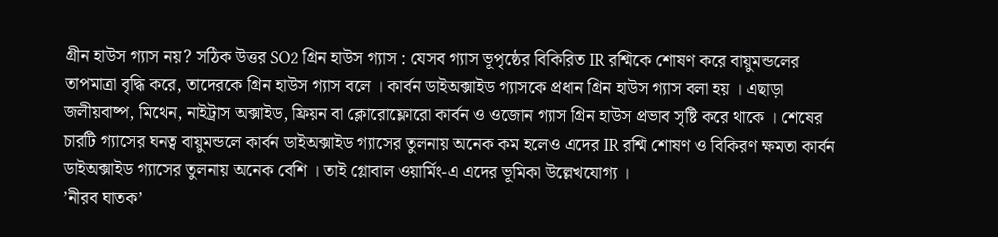গ্রীন হাউস গ্যাস নয়? সঠিক উত্তর SO2 গ্রিন হাউস গ্যাস : যেসব গ্যাস ভূপৃষ্ঠের বিকিরিত IR রশ্মিকে শোষণ করে বায়ুমন্ডলের তাপমাত্রা বৃদ্ধি করে, তাদেরকে গ্রিন হাউস গ্যাস বলে । কার্বন ডাইঅক্সাইড গ্যাসকে প্রধান গ্রিন হাউস গ্যাস বলা হয় । এছাড়া জলীয়বাষ্প, মিথেন, নাইট্রাস অক্সাইড, ফ্রিয়ন বা ক্লোরোফ্লোরো কার্বন ও ওজোন গ্যাস গ্রিন হাউস প্রভাব সৃষ্টি করে থাকে । শেষের চারটি গ্যাসের ঘনত্ব বায়ুমন্ডলে কার্বন ডাইঅক্সাইড গ্যাসের তুলনায় অনেক কম হলেও এদের IR রশ্মি শোষণ ও বিকিরণ ক্ষমতা কার্বন ডাইঅক্সাইড গ্যাসের তুলনায় অনেক বেশি । তাই গ্লোবাল ওয়ার্মিং-এ এদের ভূমিকা উল্লেখযোগ্য ।
’নীরব ঘাতক’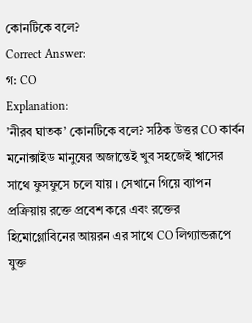কোনটিকে বলে?
Correct Answer:
গ: CO
Explanation:
’নীরব ঘাতক’ কোনটিকে বলে? সঠিক উত্তর CO কার্বন মনোক্সাইড মানুষের অজান্তেই খুব সহজেই শ্বাসের সাথে ফুসফুসে চলে যায় । সেখানে গিয়ে ব্যাপন প্রক্রিয়ায় রক্তে প্রবেশ করে এবং রক্তের হিমোগ্লোবিনের আয়রন এর সাথে CO লিগ্যান্ডরূপে যুক্ত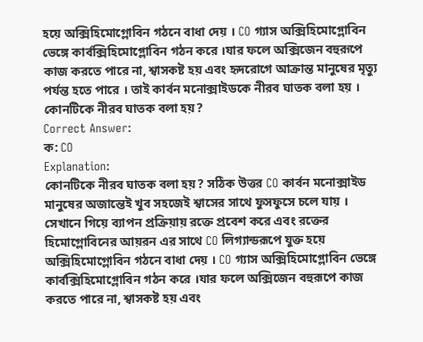হয়ে অক্সিহিমোগ্লোবিন গঠনে বাধা দেয় । CO গ্যাস অক্সিহিমোগ্লোবিন ভেঙ্গে কার্বক্সিহিমোগ্লোবিন গঠন করে ।যার ফলে অক্সিজেন বহুরূপে কাজ করতে পারে না, শ্বাসকষ্ট হয় এবং হৃদরোগে আক্রান্ত মানুষের মৃত্যু পর্যন্ত হতে পারে । তাই কার্বন মনোক্সাইডকে নীরব ঘাতক বলা হয় ।
কোনটিকে নীরব ঘাতক বলা হয়?
Correct Answer:
ক: CO
Explanation:
কোনটিকে নীরব ঘাতক বলা হয়? সঠিক উত্তর CO কার্বন মনোক্সাইড মানুষের অজান্তেই খুব সহজেই শ্বাসের সাথে ফুসফুসে চলে যায় । সেখানে গিয়ে ব্যাপন প্রক্রিয়ায় রক্তে প্রবেশ করে এবং রক্তের হিমোগ্লোবিনের আয়রন এর সাথে CO লিগ্যান্ডরূপে যুক্ত হয়ে অক্সিহিমোগ্লোবিন গঠনে বাধা দেয় । CO গ্যাস অক্সিহিমোগ্লোবিন ভেঙ্গে কার্বক্সিহিমোগ্লোবিন গঠন করে ।যার ফলে অক্সিজেন বহুরূপে কাজ করতে পারে না, শ্বাসকষ্ট হয় এবং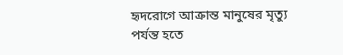হৃদরোগে আক্রান্ত মানুষের মৃত্যু পর্যন্ত হতে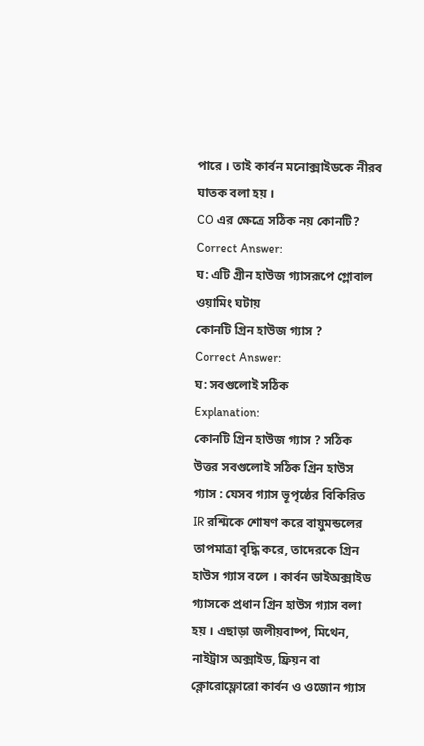পারে । তাই কার্বন মনোক্সাইডকে নীরব ঘাতক বলা হয় ।
CO এর ক্ষেত্রে সঠিক নয় কোনটি?
Correct Answer:
ঘ: এটি গ্রীন হাউজ গ্যাসরূপে গ্লোবাল ওয়ামিং ঘটায়
কোনটি গ্রিন হাউজ গ্যাস ?
Correct Answer:
ঘ: সবগুলোই সঠিক
Explanation:
কোনটি গ্রিন হাউজ গ্যাস ? সঠিক উত্তর সবগুলোই সঠিক গ্রিন হাউস গ্যাস : যেসব গ্যাস ভূপৃষ্ঠের বিকিরিত IR রশ্মিকে শোষণ করে বায়ুমন্ডলের তাপমাত্রা বৃদ্ধি করে, তাদেরকে গ্রিন হাউস গ্যাস বলে । কার্বন ডাইঅক্সাইড গ্যাসকে প্রধান গ্রিন হাউস গ্যাস বলা হয় । এছাড়া জলীয়বাষ্প, মিথেন, নাইট্রাস অক্সাইড, ফ্রিয়ন বা ক্লোরোফ্লোরো কার্বন ও ওজোন গ্যাস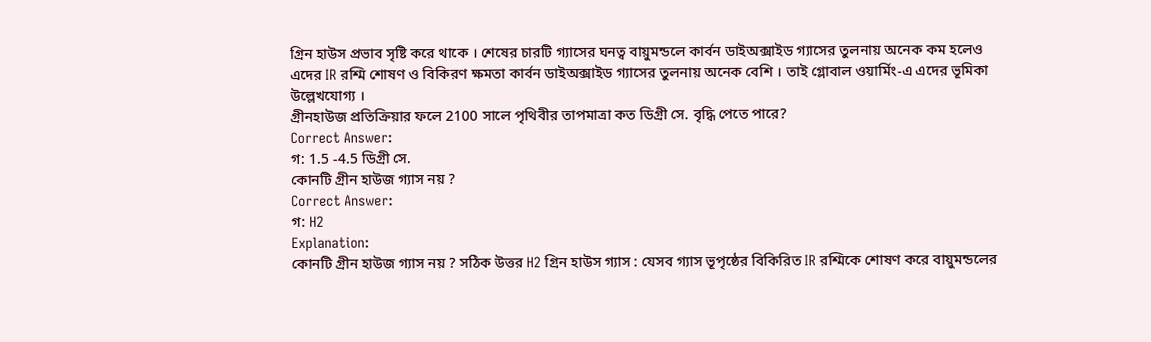গ্রিন হাউস প্রভাব সৃষ্টি করে থাকে । শেষের চারটি গ্যাসের ঘনত্ব বায়ুমন্ডলে কার্বন ডাইঅক্সাইড গ্যাসের তুলনায় অনেক কম হলেও এদের IR রশ্মি শোষণ ও বিকিরণ ক্ষমতা কার্বন ডাইঅক্সাইড গ্যাসের তুলনায় অনেক বেশি । তাই গ্লোবাল ওয়ার্মিং-এ এদের ভূমিকা উল্লেখযোগ্য ।
গ্রীনহাউজ প্রতিক্রিয়ার ফলে 2100 সালে পৃথিবীর তাপমাত্রা কত ডিগ্রী সে. বৃদ্ধি পেতে পারে?
Correct Answer:
গ: 1.5 -4.5 ডিগ্রী সে.
কোনটি গ্রীন হাউজ গ্যাস নয় ?
Correct Answer:
গ: H2
Explanation:
কোনটি গ্রীন হাউজ গ্যাস নয় ? সঠিক উত্তর H2 গ্রিন হাউস গ্যাস : যেসব গ্যাস ভূপৃষ্ঠের বিকিরিত IR রশ্মিকে শোষণ করে বায়ুমন্ডলের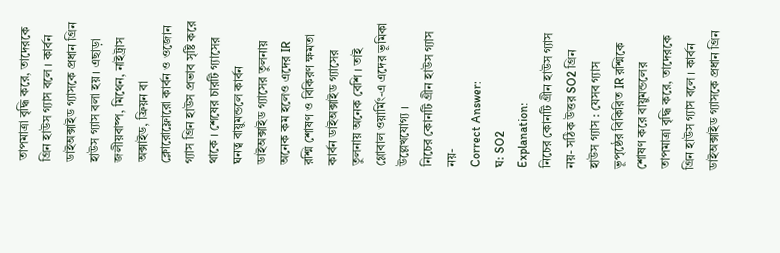তাপমাত্রা বৃদ্ধি করে, তাদেরকে গ্রিন হাউস গ্যাস বলে । কার্বন ডাইঅক্সাইড গ্যাসকে প্রধান গ্রিন হাউস গ্যাস বলা হয় । এছাড়া জলীয়বাষ্প, মিথেন, নাইট্রাস অক্সাইড, ফ্রিয়ন বা ক্লোরোফ্লোরো কার্বন ও ওজোন গ্যাস গ্রিন হাউস প্রভাব সৃষ্টি করে থাকে । শেষের চারটি গ্যাসের ঘনত্ব বায়ুমন্ডলে কার্বন ডাইঅক্সাইড গ্যাসের তুলনায় অনেক কম হলেও এদের IR রশ্মি শোষণ ও বিকিরণ ক্ষমতা কার্বন ডাইঅক্সাইড গ্যাসের তুলনায় অনেক বেশি । তাই গ্লোবাল ওয়ার্মিং-এ এদের ভূমিকা উল্লেখযোগ্য ।
নিচের কোনটি গ্রীন হাউস গ্যাস নয়-
Correct Answer:
ঘ: SO2
Explanation:
নিচের কোনটি গ্রীন হাউস গ্যাস নয়- সঠিক উত্তর SO2 গ্রিন হাউস গ্যাস : যেসব গ্যাস ভূপৃষ্ঠের বিকিরিত IR রশ্মিকে শোষণ করে বায়ুমন্ডলের তাপমাত্রা বৃদ্ধি করে, তাদেরকে গ্রিন হাউস গ্যাস বলে । কার্বন ডাইঅক্সাইড গ্যাসকে প্রধান গ্রিন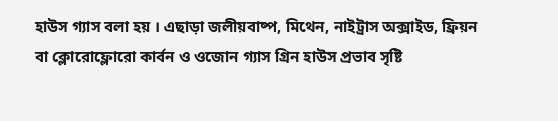হাউস গ্যাস বলা হয় । এছাড়া জলীয়বাষ্প, মিথেন, নাইট্রাস অক্সাইড, ফ্রিয়ন বা ক্লোরোফ্লোরো কার্বন ও ওজোন গ্যাস গ্রিন হাউস প্রভাব সৃষ্টি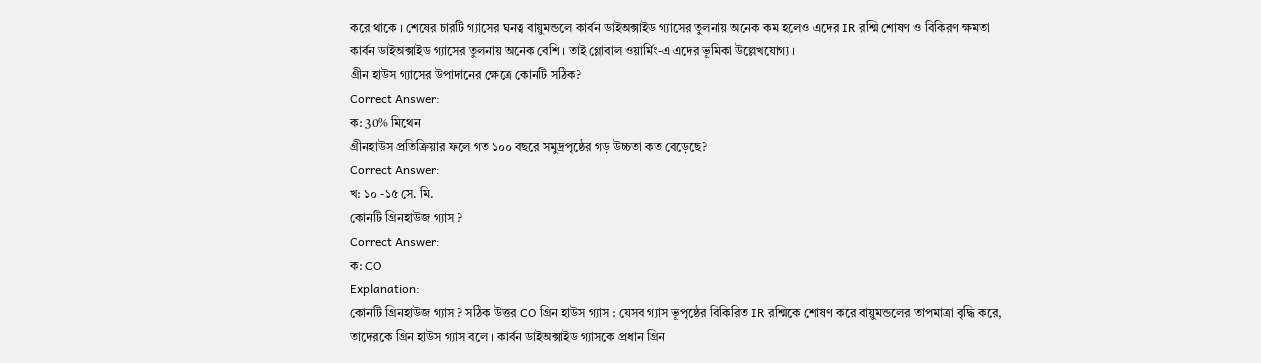করে থাকে । শেষের চারটি গ্যাসের ঘনত্ব বায়ুমন্ডলে কার্বন ডাইঅক্সাইড গ্যাসের তুলনায় অনেক কম হলেও এদের IR রশ্মি শোষণ ও বিকিরণ ক্ষমতা কার্বন ডাইঅক্সাইড গ্যাসের তুলনায় অনেক বেশি । তাই গ্লোবাল ওয়ার্মিং-এ এদের ভূমিকা উল্লেখযোগ্য ।
গ্রীন হাউস গ্যাসের উপাদানের ক্ষেত্রে কোনটি সঠিক?
Correct Answer:
ক: 30% মিথেন
গ্রীনহাউস প্রতিক্রিয়ার ফলে গত ১০০ বছরে সমুদ্রপৃষ্ঠের গড় উচ্চতা কত বেড়েছে?
Correct Answer:
খ: ১০ -১৫ সে. মি.
কোনটি গ্রিনহাউজ গ্যাস ?
Correct Answer:
ক: CO
Explanation:
কোনটি গ্রিনহাউজ গ্যাস ? সঠিক উত্তর CO গ্রিন হাউস গ্যাস : যেসব গ্যাস ভূপৃষ্ঠের বিকিরিত IR রশ্মিকে শোষণ করে বায়ুমন্ডলের তাপমাত্রা বৃদ্ধি করে, তাদেরকে গ্রিন হাউস গ্যাস বলে । কার্বন ডাইঅক্সাইড গ্যাসকে প্রধান গ্রিন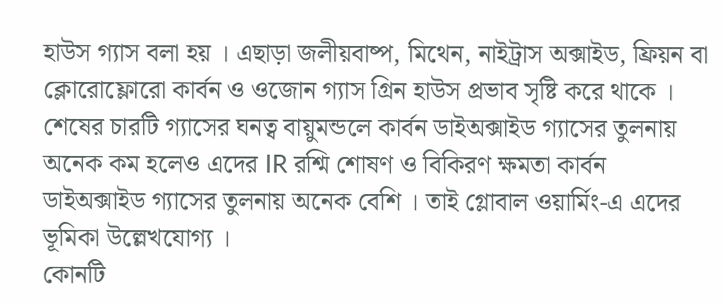হাউস গ্যাস বলা হয় । এছাড়া জলীয়বাষ্প, মিথেন, নাইট্রাস অক্সাইড, ফ্রিয়ন বা ক্লোরোফ্লোরো কার্বন ও ওজোন গ্যাস গ্রিন হাউস প্রভাব সৃষ্টি করে থাকে । শেষের চারটি গ্যাসের ঘনত্ব বায়ুমন্ডলে কার্বন ডাইঅক্সাইড গ্যাসের তুলনায় অনেক কম হলেও এদের IR রশ্মি শোষণ ও বিকিরণ ক্ষমতা কার্বন ডাইঅক্সাইড গ্যাসের তুলনায় অনেক বেশি । তাই গ্লোবাল ওয়ার্মিং-এ এদের ভূমিকা উল্লেখযোগ্য ।
কোনটি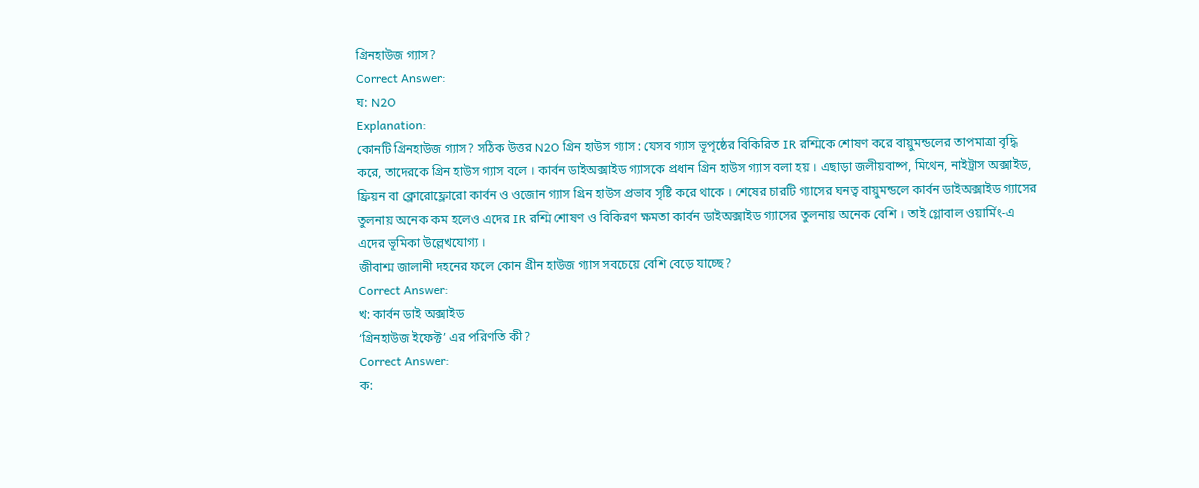গ্রিনহাউজ গ্যাস?
Correct Answer:
ঘ: N2O
Explanation:
কোনটি গ্রিনহাউজ গ্যাস? সঠিক উত্তর N2O গ্রিন হাউস গ্যাস : যেসব গ্যাস ভূপৃষ্ঠের বিকিরিত IR রশ্মিকে শোষণ করে বায়ুমন্ডলের তাপমাত্রা বৃদ্ধি করে, তাদেরকে গ্রিন হাউস গ্যাস বলে । কার্বন ডাইঅক্সাইড গ্যাসকে প্রধান গ্রিন হাউস গ্যাস বলা হয় । এছাড়া জলীয়বাষ্প, মিথেন, নাইট্রাস অক্সাইড, ফ্রিয়ন বা ক্লোরোফ্লোরো কার্বন ও ওজোন গ্যাস গ্রিন হাউস প্রভাব সৃষ্টি করে থাকে । শেষের চারটি গ্যাসের ঘনত্ব বায়ুমন্ডলে কার্বন ডাইঅক্সাইড গ্যাসের তুলনায় অনেক কম হলেও এদের IR রশ্মি শোষণ ও বিকিরণ ক্ষমতা কার্বন ডাইঅক্সাইড গ্যাসের তুলনায় অনেক বেশি । তাই গ্লোবাল ওয়ার্মিং-এ এদের ভূমিকা উল্লেখযোগ্য ।
জীবাশ্ম জালানী দহনের ফলে কোন গ্রীন হাউজ গ্যাস সবচেয়ে বেশি বেড়ে যাচ্ছে?
Correct Answer:
খ: কার্বন ডাই অক্সাইড
‘গ্রিনহাউজ ইফেক্ট’ এর পরিণতি কী?
Correct Answer:
ক: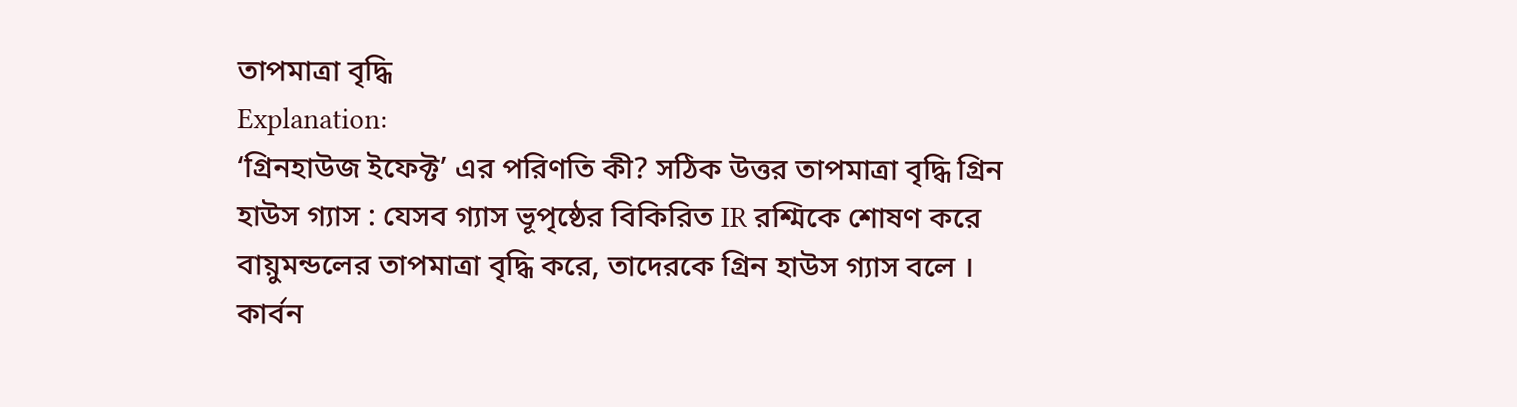তাপমাত্রা বৃদ্ধি
Explanation:
‘গ্রিনহাউজ ইফেক্ট’ এর পরিণতি কী? সঠিক উত্তর তাপমাত্রা বৃদ্ধি গ্রিন হাউস গ্যাস : যেসব গ্যাস ভূপৃষ্ঠের বিকিরিত IR রশ্মিকে শোষণ করে বায়ুমন্ডলের তাপমাত্রা বৃদ্ধি করে, তাদেরকে গ্রিন হাউস গ্যাস বলে । কার্বন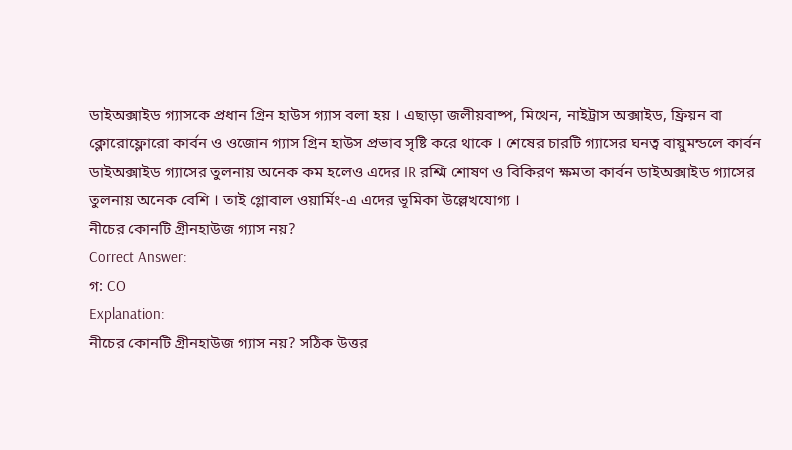ডাইঅক্সাইড গ্যাসকে প্রধান গ্রিন হাউস গ্যাস বলা হয় । এছাড়া জলীয়বাষ্প, মিথেন, নাইট্রাস অক্সাইড, ফ্রিয়ন বা ক্লোরোফ্লোরো কার্বন ও ওজোন গ্যাস গ্রিন হাউস প্রভাব সৃষ্টি করে থাকে । শেষের চারটি গ্যাসের ঘনত্ব বায়ুমন্ডলে কার্বন ডাইঅক্সাইড গ্যাসের তুলনায় অনেক কম হলেও এদের IR রশ্মি শোষণ ও বিকিরণ ক্ষমতা কার্বন ডাইঅক্সাইড গ্যাসের তুলনায় অনেক বেশি । তাই গ্লোবাল ওয়ার্মিং-এ এদের ভূমিকা উল্লেখযোগ্য ।
নীচের কোনটি গ্রীনহাউজ গ্যাস নয়?
Correct Answer:
গ: CO
Explanation:
নীচের কোনটি গ্রীনহাউজ গ্যাস নয়? সঠিক উত্তর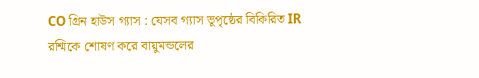CO গ্রিন হাউস গ্যাস : যেসব গ্যাস ভূপৃষ্ঠের বিকিরিত IR রশ্মিকে শোষণ করে বায়ুমন্ডলের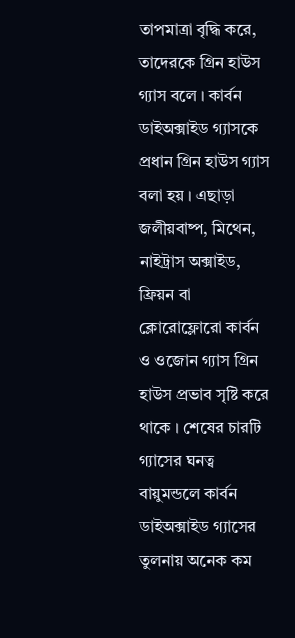তাপমাত্রা বৃদ্ধি করে, তাদেরকে গ্রিন হাউস গ্যাস বলে । কার্বন ডাইঅক্সাইড গ্যাসকে প্রধান গ্রিন হাউস গ্যাস বলা হয় । এছাড়া জলীয়বাষ্প, মিথেন, নাইট্রাস অক্সাইড, ফ্রিয়ন বা ক্লোরোফ্লোরো কার্বন ও ওজোন গ্যাস গ্রিন হাউস প্রভাব সৃষ্টি করে থাকে । শেষের চারটি গ্যাসের ঘনত্ব বায়ুমন্ডলে কার্বন ডাইঅক্সাইড গ্যাসের তুলনায় অনেক কম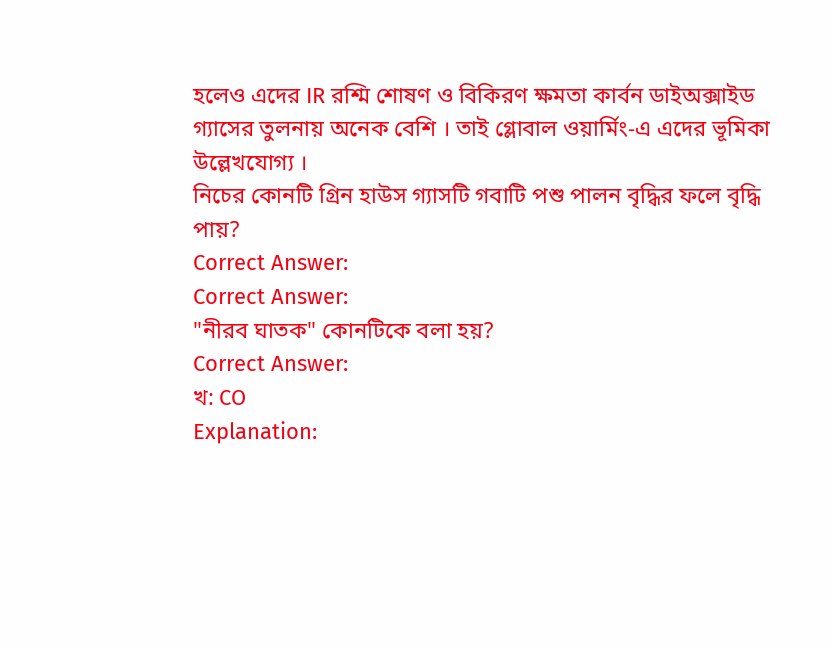হলেও এদের IR রশ্মি শোষণ ও বিকিরণ ক্ষমতা কার্বন ডাইঅক্সাইড গ্যাসের তুলনায় অনেক বেশি । তাই গ্লোবাল ওয়ার্মিং-এ এদের ভূমিকা উল্লেখযোগ্য ।
নিচের কোনটি গ্রিন হাউস গ্যাসটি গবাটি পশু পালন বৃদ্ধির ফলে বৃদ্ধি পায়?
Correct Answer:
Correct Answer:
"নীরব ঘাতক" কোনটিকে বলা হয়?
Correct Answer:
খ: CO
Explanation: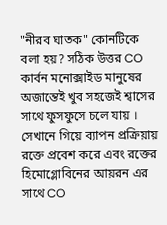"নীরব ঘাতক" কোনটিকে বলা হয়? সঠিক উত্তর CO কার্বন মনোক্সাইড মানুষের অজান্তেই খুব সহজেই শ্বাসের সাথে ফুসফুসে চলে যায় । সেখানে গিয়ে ব্যাপন প্রক্রিয়ায় রক্তে প্রবেশ করে এবং রক্তের হিমোগ্লোবিনের আয়রন এর সাথে CO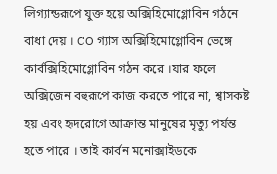লিগ্যান্ডরূপে যুক্ত হয়ে অক্সিহিমোগ্লোবিন গঠনে বাধা দেয় । CO গ্যাস অক্সিহিমোগ্লোবিন ভেঙ্গে কার্বক্সিহিমোগ্লোবিন গঠন করে ।যার ফলে অক্সিজেন বহুরূপে কাজ করতে পারে না, শ্বাসকষ্ট হয় এবং হৃদরোগে আক্রান্ত মানুষের মৃত্যু পর্যন্ত হতে পারে । তাই কার্বন মনোক্সাইডকে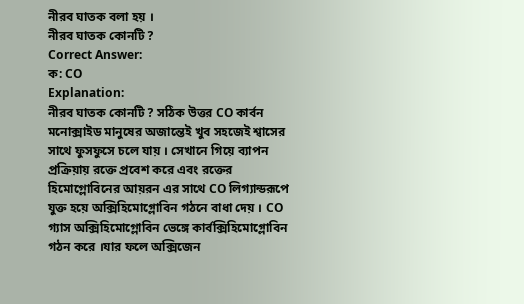নীরব ঘাতক বলা হয় ।
নীরব ঘাতক কোনটি ?
Correct Answer:
ক: CO
Explanation:
নীরব ঘাতক কোনটি ? সঠিক উত্তর CO কার্বন মনোক্সাইড মানুষের অজান্তেই খুব সহজেই শ্বাসের সাথে ফুসফুসে চলে যায় । সেখানে গিয়ে ব্যাপন প্রক্রিয়ায় রক্তে প্রবেশ করে এবং রক্তের হিমোগ্লোবিনের আয়রন এর সাথে CO লিগ্যান্ডরূপে যুক্ত হয়ে অক্সিহিমোগ্লোবিন গঠনে বাধা দেয় । CO গ্যাস অক্সিহিমোগ্লোবিন ভেঙ্গে কার্বক্সিহিমোগ্লোবিন গঠন করে ।যার ফলে অক্সিজেন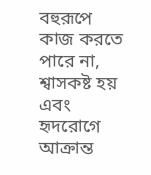বহুরূপে কাজ করতে পারে না, শ্বাসকষ্ট হয় এবং হৃদরোগে আক্রান্ত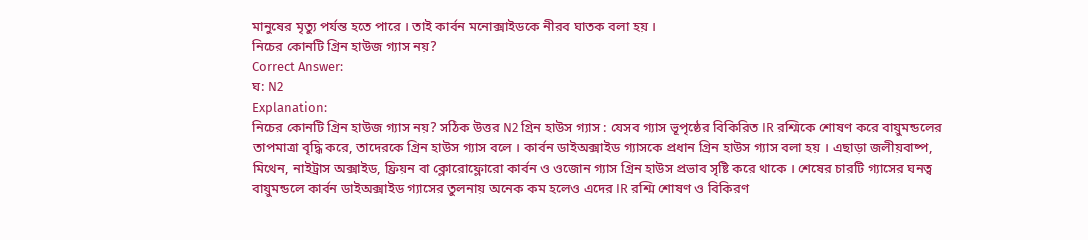মানুষের মৃত্যু পর্যন্ত হতে পারে । তাই কার্বন মনোক্সাইডকে নীরব ঘাতক বলা হয় ।
নিচের কোনটি গ্রিন হাউজ গ্যাস নয়?
Correct Answer:
ঘ: N2
Explanation:
নিচের কোনটি গ্রিন হাউজ গ্যাস নয়? সঠিক উত্তর N2 গ্রিন হাউস গ্যাস : যেসব গ্যাস ভূপৃষ্ঠের বিকিরিত IR রশ্মিকে শোষণ করে বায়ুমন্ডলের তাপমাত্রা বৃদ্ধি করে, তাদেরকে গ্রিন হাউস গ্যাস বলে । কার্বন ডাইঅক্সাইড গ্যাসকে প্রধান গ্রিন হাউস গ্যাস বলা হয় । এছাড়া জলীয়বাষ্প, মিথেন, নাইট্রাস অক্সাইড, ফ্রিয়ন বা ক্লোরোফ্লোরো কার্বন ও ওজোন গ্যাস গ্রিন হাউস প্রভাব সৃষ্টি করে থাকে । শেষের চারটি গ্যাসের ঘনত্ব বায়ুমন্ডলে কার্বন ডাইঅক্সাইড গ্যাসের তুলনায় অনেক কম হলেও এদের IR রশ্মি শোষণ ও বিকিরণ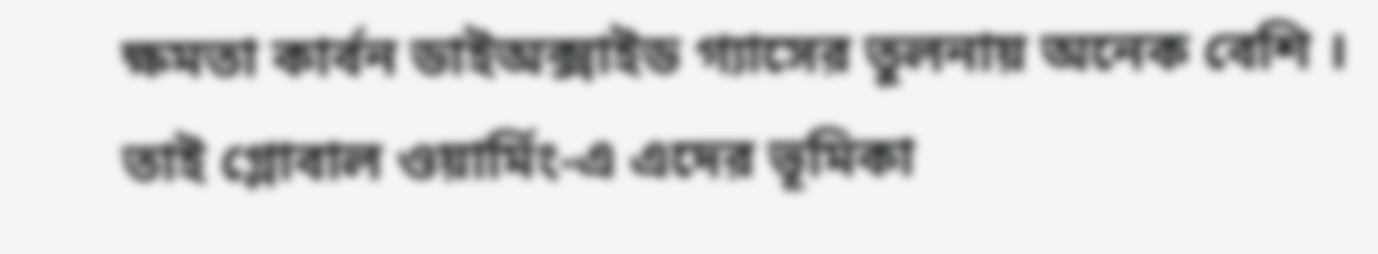ক্ষমতা কার্বন ডাইঅক্সাইড গ্যাসের তুলনায় অনেক বেশি । তাই গ্লোবাল ওয়ার্মিং-এ এদের ভূমিকা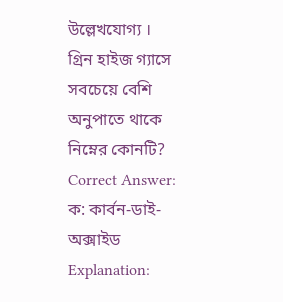উল্লেখযোগ্য ।
গ্রিন হাইজ গ্যাসে সবচেয়ে বেশি অনুপাতে থাকে নিম্নের কোনটি?
Correct Answer:
ক: কার্বন-ডাই-অক্সাইড
Explanation: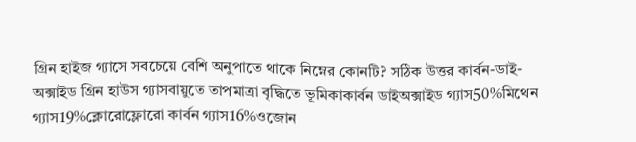গ্রিন হাইজ গ্যাসে সবচেয়ে বেশি অনুপাতে থাকে নিম্নের কোনটি? সঠিক উত্তর কার্বন-ডাই-অক্সাইড গ্রিন হাউস গ্যাসবায়ুতে তাপমাত্রা বৃদ্ধিতে ভূমিকাকার্বন ডাইঅক্সাইড গ্যাস50%মিথেন গ্যাস19%ক্লোরোফ্লোরো কার্বন গ্যাস16%ওজোন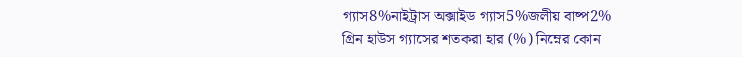গ্যাস8%নাইট্রাস অক্সাইড গ্যাস5%জলীয় বাষ্প2%
গ্রিন হাউস গ্যাসের শতকরা হার (%) নিম্নের কোন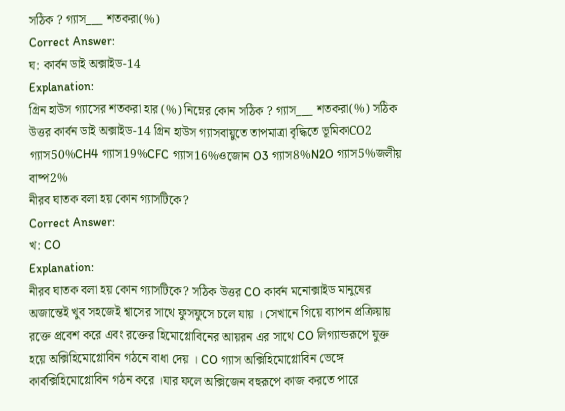সঠিক ? গ্যাস___ শতকরা(%)
Correct Answer:
ঘ: কার্বন ডাই অক্সাইড-14
Explanation:
গ্রিন হাউস গ্যাসের শতকরা হার (%) নিম্নের কোন সঠিক ? গ্যাস___ শতকরা(%) সঠিক উত্তর কার্বন ডাই অক্সাইড-14 গ্রিন হাউস গ্যাসবায়ুতে তাপমাত্রা বৃদ্ধিতে ভূমিকাCO2 গ্যাস50%CH4 গ্যাস19%CFC গ্যাস16%ওজোন O3 গ্যাস8%N2O গ্যাস5%জলীয় বাষ্প2%
নীরব ঘাতক বলা হয় কোন গ্যাসটিকে?
Correct Answer:
খ: CO
Explanation:
নীরব ঘাতক বলা হয় কোন গ্যাসটিকে? সঠিক উত্তর CO কার্বন মনোক্সাইড মানুষের অজান্তেই খুব সহজেই শ্বাসের সাথে ফুসফুসে চলে যায় । সেখানে গিয়ে ব্যাপন প্রক্রিয়ায় রক্তে প্রবেশ করে এবং রক্তের হিমোগ্লোবিনের আয়রন এর সাথে CO লিগ্যান্ডরূপে যুক্ত হয়ে অক্সিহিমোগ্লোবিন গঠনে বাধা দেয় । CO গ্যাস অক্সিহিমোগ্লোবিন ভেঙ্গে কার্বক্সিহিমোগ্লোবিন গঠন করে ।যার ফলে অক্সিজেন বহুরূপে কাজ করতে পারে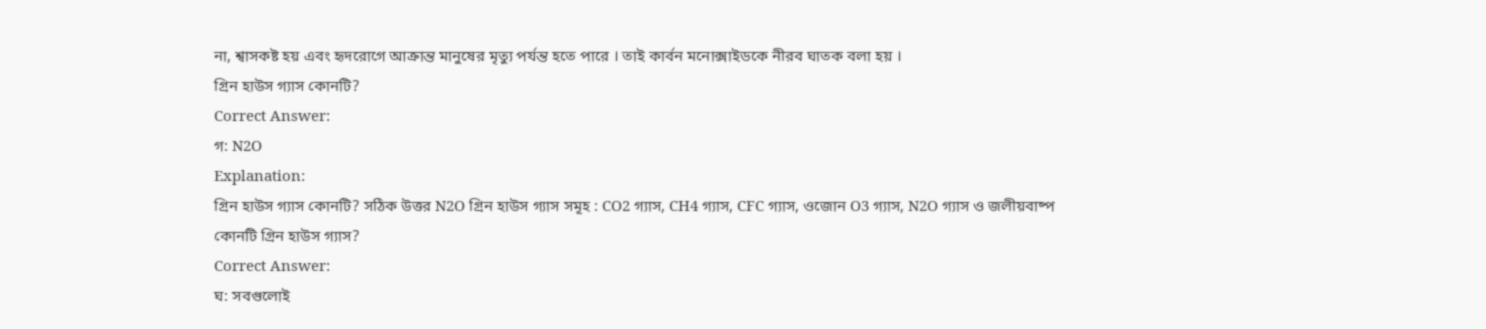না, শ্বাসকষ্ট হয় এবং হৃদরোগে আক্রান্ত মানুষের মৃত্যু পর্যন্ত হতে পারে । তাই কার্বন মনোক্সাইডকে নীরব ঘাতক বলা হয় ।
গ্রিন হাউস গ্যাস কোনটি?
Correct Answer:
গ: N2O
Explanation:
গ্রিন হাউস গ্যাস কোনটি? সঠিক উত্তর N2O গ্রিন হাউস গ্যাস সমূহ : CO2 গ্যাস, CH4 গ্যাস, CFC গ্যাস, ওজোন O3 গ্যাস, N2O গ্যাস ও জলীয়বাষ্প
কোনটি গ্রিন হাউস গ্যাস?
Correct Answer:
ঘ: সবগুলোই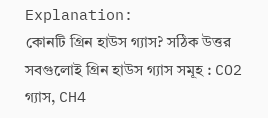Explanation:
কোনটি গ্রিন হাউস গ্যাস? সঠিক উত্তর সবগুলোই গ্রিন হাউস গ্যাস সমূহ : CO2 গ্যাস, CH4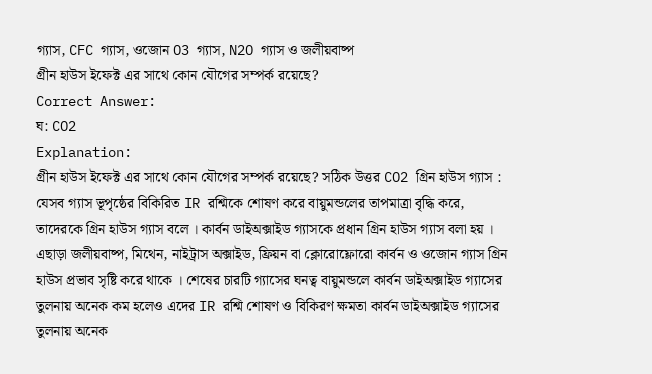গ্যাস, CFC গ্যাস, ওজোন O3 গ্যাস, N2O গ্যাস ও জলীয়বাষ্প
গ্রীন হাউস ইফেক্ট এর সাথে কোন যৌগের সম্পর্ক রয়েছে?
Correct Answer:
ঘ: CO2
Explanation:
গ্রীন হাউস ইফেক্ট এর সাথে কোন যৌগের সম্পর্ক রয়েছে? সঠিক উত্তর CO2 গ্রিন হাউস গ্যাস : যেসব গ্যাস ভূপৃষ্ঠের বিকিরিত IR রশ্মিকে শোষণ করে বায়ুমন্ডলের তাপমাত্রা বৃদ্ধি করে, তাদেরকে গ্রিন হাউস গ্যাস বলে । কার্বন ডাইঅক্সাইড গ্যাসকে প্রধান গ্রিন হাউস গ্যাস বলা হয় । এছাড়া জলীয়বাষ্প, মিথেন, নাইট্রাস অক্সাইড, ফ্রিয়ন বা ক্লোরোফ্লোরো কার্বন ও ওজোন গ্যাস গ্রিন হাউস প্রভাব সৃষ্টি করে থাকে । শেষের চারটি গ্যাসের ঘনত্ব বায়ুমন্ডলে কার্বন ডাইঅক্সাইড গ্যাসের তুলনায় অনেক কম হলেও এদের IR রশ্মি শোষণ ও বিকিরণ ক্ষমতা কার্বন ডাইঅক্সাইড গ্যাসের তুলনায় অনেক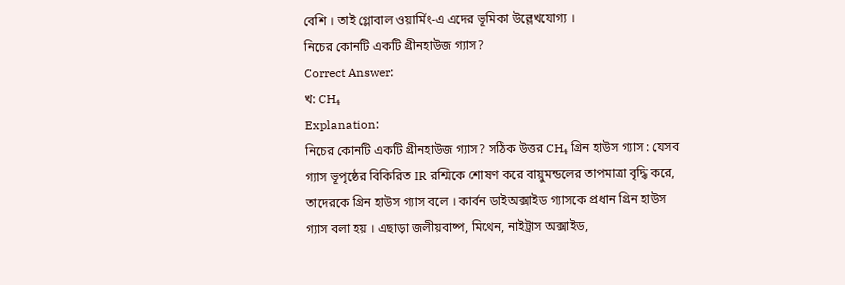বেশি । তাই গ্লোবাল ওয়ার্মিং-এ এদের ভূমিকা উল্লেখযোগ্য ।
নিচের কোনটি একটি গ্রীনহাউজ গ্যাস?
Correct Answer:
খ: CH₄
Explanation:
নিচের কোনটি একটি গ্রীনহাউজ গ্যাস? সঠিক উত্তর CH₄ গ্রিন হাউস গ্যাস : যেসব গ্যাস ভূপৃষ্ঠের বিকিরিত IR রশ্মিকে শোষণ করে বায়ুমন্ডলের তাপমাত্রা বৃদ্ধি করে, তাদেরকে গ্রিন হাউস গ্যাস বলে । কার্বন ডাইঅক্সাইড গ্যাসকে প্রধান গ্রিন হাউস গ্যাস বলা হয় । এছাড়া জলীয়বাষ্প, মিথেন, নাইট্রাস অক্সাইড,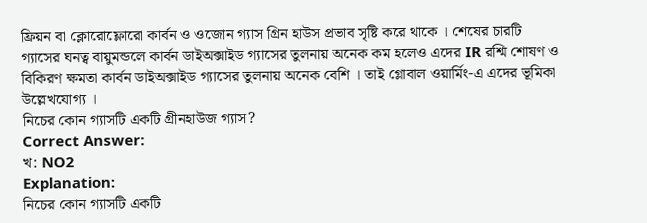ফ্রিয়ন বা ক্লোরোফ্লোরো কার্বন ও ওজোন গ্যাস গ্রিন হাউস প্রভাব সৃষ্টি করে থাকে । শেষের চারটি গ্যাসের ঘনত্ব বায়ুমন্ডলে কার্বন ডাইঅক্সাইড গ্যাসের তুলনায় অনেক কম হলেও এদের IR রশ্মি শোষণ ও বিকিরণ ক্ষমতা কার্বন ডাইঅক্সাইড গ্যাসের তুলনায় অনেক বেশি । তাই গ্লোবাল ওয়ার্মিং-এ এদের ভূমিকা উল্লেখযোগ্য ।
নিচের কোন গ্যাসটি একটি গ্রীনহাউজ গ্যাস?
Correct Answer:
খ: NO2
Explanation:
নিচের কোন গ্যাসটি একটি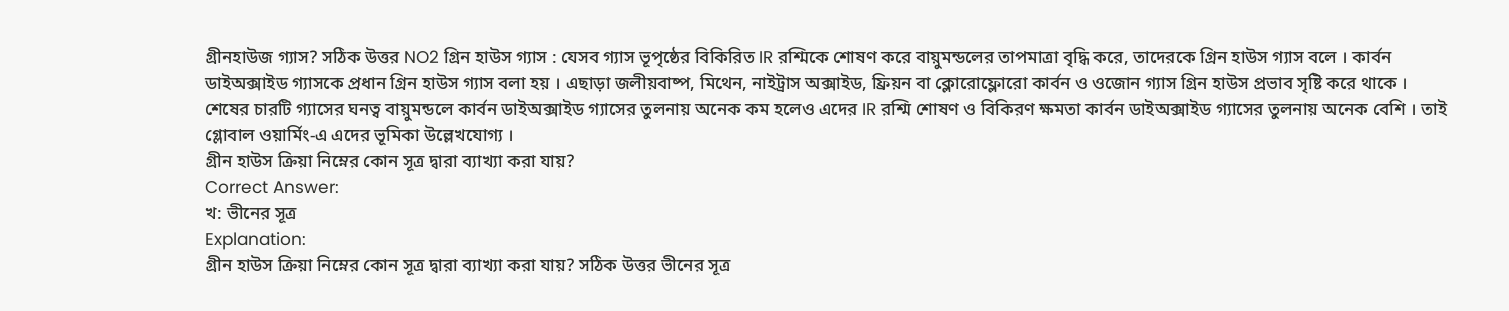গ্রীনহাউজ গ্যাস? সঠিক উত্তর NO2 গ্রিন হাউস গ্যাস : যেসব গ্যাস ভূপৃষ্ঠের বিকিরিত IR রশ্মিকে শোষণ করে বায়ুমন্ডলের তাপমাত্রা বৃদ্ধি করে, তাদেরকে গ্রিন হাউস গ্যাস বলে । কার্বন ডাইঅক্সাইড গ্যাসকে প্রধান গ্রিন হাউস গ্যাস বলা হয় । এছাড়া জলীয়বাষ্প, মিথেন, নাইট্রাস অক্সাইড, ফ্রিয়ন বা ক্লোরোফ্লোরো কার্বন ও ওজোন গ্যাস গ্রিন হাউস প্রভাব সৃষ্টি করে থাকে । শেষের চারটি গ্যাসের ঘনত্ব বায়ুমন্ডলে কার্বন ডাইঅক্সাইড গ্যাসের তুলনায় অনেক কম হলেও এদের IR রশ্মি শোষণ ও বিকিরণ ক্ষমতা কার্বন ডাইঅক্সাইড গ্যাসের তুলনায় অনেক বেশি । তাই গ্লোবাল ওয়ার্মিং-এ এদের ভূমিকা উল্লেখযোগ্য ।
গ্রীন হাউস ক্রিয়া নিম্নের কোন সূত্র দ্বারা ব্যাখ্যা করা যায়?
Correct Answer:
খ: ভীনের সূত্র
Explanation:
গ্রীন হাউস ক্রিয়া নিম্নের কোন সূত্র দ্বারা ব্যাখ্যা করা যায়? সঠিক উত্তর ভীনের সূত্র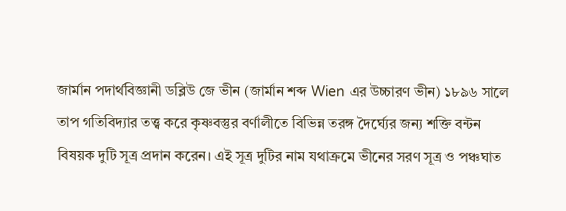জার্মান পদার্থবিজ্ঞানী ডব্লিউ জে ভীন (জার্মান শব্দ Wien এর উচ্চারণ ভীন) ১৮৯৬ সালে তাপ গতিবিদ্যার তত্ত্ব করে কৃষ্ণবস্তুর বর্ণালীতে বিভিন্ন তরঙ্গ দৈর্ঘ্যের জন্য শক্তি বন্টন বিষয়ক দুটি সূত্র প্রদান করেন। এই সূত্র দুটির নাম যথাক্রমে ভীনের সরণ সূত্র ও পঞ্চঘাত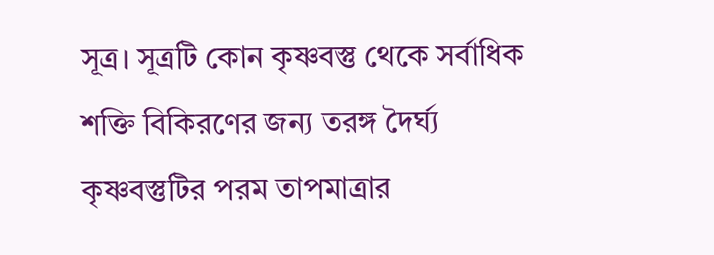সূত্র। সূত্রটি কোন কৃষ্ণবস্তু থেকে সর্বাধিক শক্তি বিকিরণের জন্য তরঙ্গ দৈর্ঘ্য কৃষ্ণবস্তুটির পরম তাপমাত্রার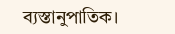ব্যস্তানুপাতিক।